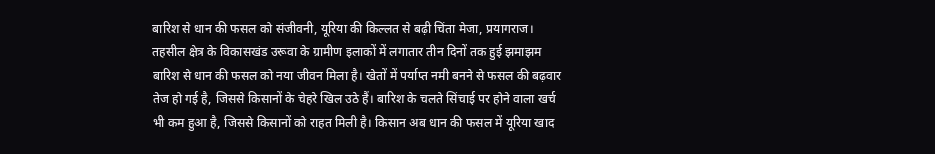बारिश से धान की फसल को संजीवनी, यूरिया की किल्लत से बढ़ी चिंता मेजा, प्रयागराज। तहसील क्षेत्र के विकासखंड उरूवा के ग्रामीण इलाकों में लगातार तीन दिनों तक हुई झमाझम बारिश से धान की फसल को नया जीवन मिला है। खेतों में पर्याप्त नमी बनने से फसल की बढ़वार तेज हो गई है, जिससे किसानों के चेहरे खिल उठे हैं। बारिश के चलते सिंचाई पर होने वाला खर्च भी कम हुआ है, जिससे किसानों को राहत मिली है। किसान अब धान की फसल में यूरिया खाद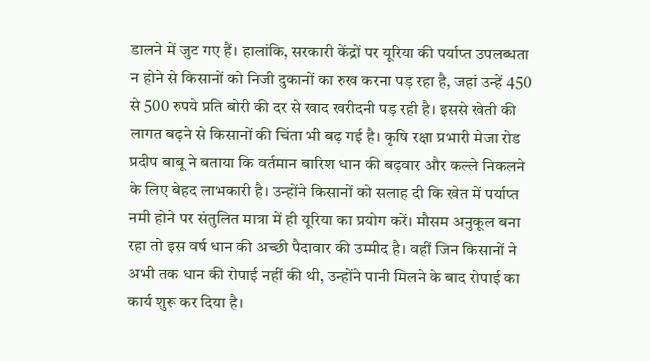डालने में जुट गए हैं। हालांकि, सरकारी केंद्रों पर यूरिया की पर्याप्त उपलब्धता न होने से किसानों को निजी दुकानों का रुख करना पड़ रहा है, जहां उन्हें 450 से 500 रुपये प्रति बोरी की दर से खाद खरीदनी पड़ रही है। इससे खेती की लागत बढ़ने से किसानों की चिंता भी बढ़ गई है। कृषि रक्षा प्रभारी मेजा रोड प्रदीप बाबू ने बताया कि वर्तमान बारिश धान की बढ़वार और कल्ले निकलने के लिए बेहद लाभकारी है। उन्होंने किसानों को सलाह दी कि खेत में पर्याप्त नमी होने पर संतुलित मात्रा में ही यूरिया का प्रयोग करें। मौसम अनुकूल बना रहा तो इस वर्ष धान की अच्छी पैदावार की उम्मीद है। वहीं जिन किसानों ने अभी तक धान की रोपाई नहीं की थी, उन्होंने पानी मिलने के बाद रोपाई का कार्य शुरू कर दिया है।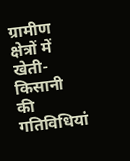ग्रामीण क्षेत्रों में खेती-किसानी की गतिविधियां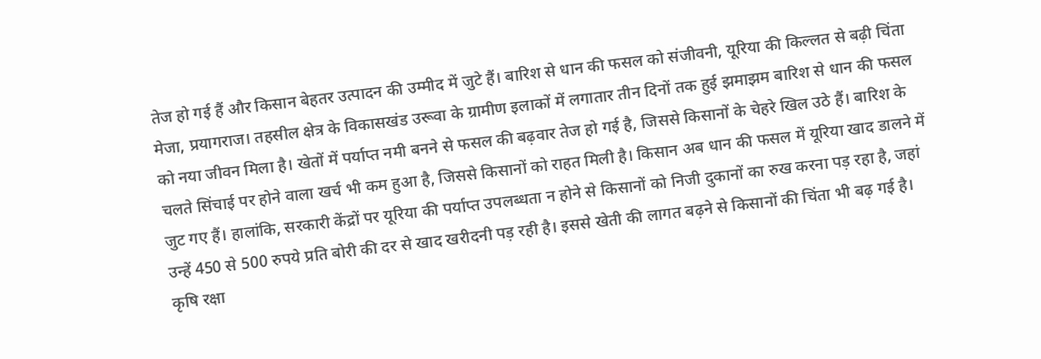तेज हो गई हैं और किसान बेहतर उत्पादन की उम्मीद में जुटे हैं। बारिश से धान की फसल को संजीवनी, यूरिया की किल्लत से बढ़ी चिंता मेजा, प्रयागराज। तहसील क्षेत्र के विकासखंड उरूवा के ग्रामीण इलाकों में लगातार तीन दिनों तक हुई झमाझम बारिश से धान की फसल को नया जीवन मिला है। खेतों में पर्याप्त नमी बनने से फसल की बढ़वार तेज हो गई है, जिससे किसानों के चेहरे खिल उठे हैं। बारिश के चलते सिंचाई पर होने वाला खर्च भी कम हुआ है, जिससे किसानों को राहत मिली है। किसान अब धान की फसल में यूरिया खाद डालने में जुट गए हैं। हालांकि, सरकारी केंद्रों पर यूरिया की पर्याप्त उपलब्धता न होने से किसानों को निजी दुकानों का रुख करना पड़ रहा है, जहां उन्हें 450 से 500 रुपये प्रति बोरी की दर से खाद खरीदनी पड़ रही है। इससे खेती की लागत बढ़ने से किसानों की चिंता भी बढ़ गई है। कृषि रक्षा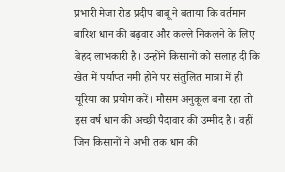प्रभारी मेजा रोड प्रदीप बाबू ने बताया कि वर्तमान बारिश धान की बढ़वार और कल्ले निकलने के लिए बेहद लाभकारी है। उन्होंने किसानों को सलाह दी कि खेत में पर्याप्त नमी होने पर संतुलित मात्रा में ही यूरिया का प्रयोग करें। मौसम अनुकूल बना रहा तो इस वर्ष धान की अच्छी पैदावार की उम्मीद है। वहीं जिन किसानों ने अभी तक धान की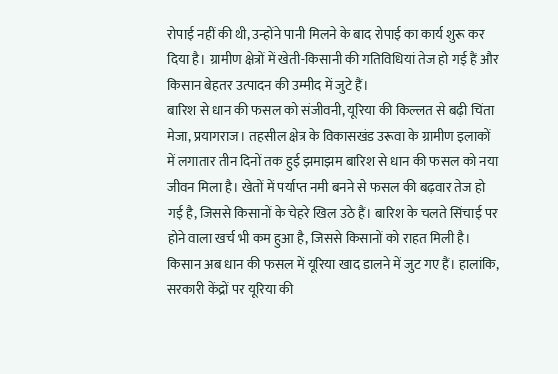रोपाई नहीं की थी, उन्होंने पानी मिलने के बाद रोपाई का कार्य शुरू कर दिया है। ग्रामीण क्षेत्रों में खेती-किसानी की गतिविधियां तेज हो गई हैं और किसान बेहतर उत्पादन की उम्मीद में जुटे हैं।
बारिश से धान की फसल को संजीवनी, यूरिया की किल्लत से बढ़ी चिंता मेजा, प्रयागराज। तहसील क्षेत्र के विकासखंड उरूवा के ग्रामीण इलाकों में लगातार तीन दिनों तक हुई झमाझम बारिश से धान की फसल को नया जीवन मिला है। खेतों में पर्याप्त नमी बनने से फसल की बढ़वार तेज हो गई है, जिससे किसानों के चेहरे खिल उठे हैं। बारिश के चलते सिंचाई पर होने वाला खर्च भी कम हुआ है, जिससे किसानों को राहत मिली है। किसान अब धान की फसल में यूरिया खाद डालने में जुट गए हैं। हालांकि, सरकारी केंद्रों पर यूरिया की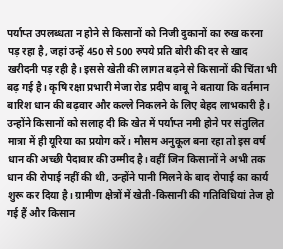पर्याप्त उपलब्धता न होने से किसानों को निजी दुकानों का रुख करना पड़ रहा है, जहां उन्हें 450 से 500 रुपये प्रति बोरी की दर से खाद खरीदनी पड़ रही है। इससे खेती की लागत बढ़ने से किसानों की चिंता भी बढ़ गई है। कृषि रक्षा प्रभारी मेजा रोड प्रदीप बाबू ने बताया कि वर्तमान बारिश धान की बढ़वार और कल्ले निकलने के लिए बेहद लाभकारी है। उन्होंने किसानों को सलाह दी कि खेत में पर्याप्त नमी होने पर संतुलित मात्रा में ही यूरिया का प्रयोग करें। मौसम अनुकूल बना रहा तो इस वर्ष धान की अच्छी पैदावार की उम्मीद है। वहीं जिन किसानों ने अभी तक धान की रोपाई नहीं की थी, उन्होंने पानी मिलने के बाद रोपाई का कार्य शुरू कर दिया है। ग्रामीण क्षेत्रों में खेती-किसानी की गतिविधियां तेज हो गई हैं और किसान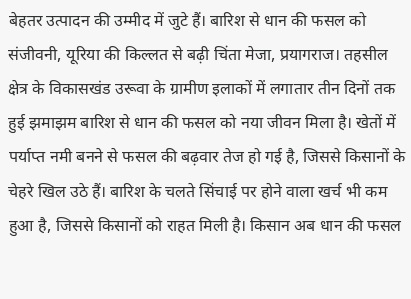बेहतर उत्पादन की उम्मीद में जुटे हैं। बारिश से धान की फसल को संजीवनी, यूरिया की किल्लत से बढ़ी चिंता मेजा, प्रयागराज। तहसील क्षेत्र के विकासखंड उरूवा के ग्रामीण इलाकों में लगातार तीन दिनों तक हुई झमाझम बारिश से धान की फसल को नया जीवन मिला है। खेतों में पर्याप्त नमी बनने से फसल की बढ़वार तेज हो गई है, जिससे किसानों के चेहरे खिल उठे हैं। बारिश के चलते सिंचाई पर होने वाला खर्च भी कम हुआ है, जिससे किसानों को राहत मिली है। किसान अब धान की फसल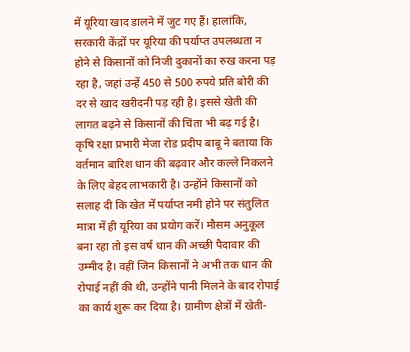में यूरिया खाद डालने में जुट गए हैं। हालांकि, सरकारी केंद्रों पर यूरिया की पर्याप्त उपलब्धता न होने से किसानों को निजी दुकानों का रुख करना पड़ रहा है, जहां उन्हें 450 से 500 रुपये प्रति बोरी की दर से खाद खरीदनी पड़ रही है। इससे खेती की लागत बढ़ने से किसानों की चिंता भी बढ़ गई है। कृषि रक्षा प्रभारी मेजा रोड प्रदीप बाबू ने बताया कि वर्तमान बारिश धान की बढ़वार और कल्ले निकलने के लिए बेहद लाभकारी है। उन्होंने किसानों को सलाह दी कि खेत में पर्याप्त नमी होने पर संतुलित मात्रा में ही यूरिया का प्रयोग करें। मौसम अनुकूल बना रहा तो इस वर्ष धान की अच्छी पैदावार की उम्मीद है। वहीं जिन किसानों ने अभी तक धान की रोपाई नहीं की थी, उन्होंने पानी मिलने के बाद रोपाई का कार्य शुरू कर दिया है। ग्रामीण क्षेत्रों में खेती-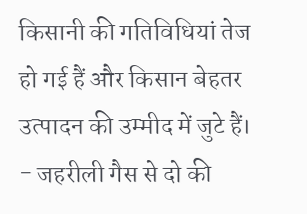किसानी की गतिविधियां तेज हो गई हैं और किसान बेहतर उत्पादन की उम्मीद में जुटे हैं।
- जहरीली गैस से दो की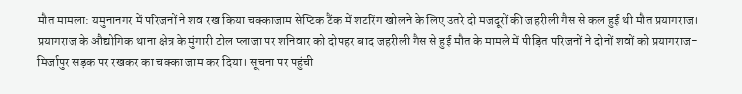मौत मामला: यमुनानगर में परिजनों ने शव रख किया चक्काजाम सेप्टिक टैंक में शटरिंग खोलने के लिए उतरे दो मजदूरों की जहरीली गैस से कल हुई थी मौत प्रयागराज। प्रयागराज के औद्योगिक थाना क्षेत्र के मुंगारी टोल प्लाजा पर शनिवार को दोपहर बाद जहरीली गैस से हुई मौत के मामले में पीड़ित परिजनों ने दोनों शवों को प्रयागराज-मिर्जापुर सड़क पर रखकर का चक्का जाम कर दिया। सूचना पर पहुंची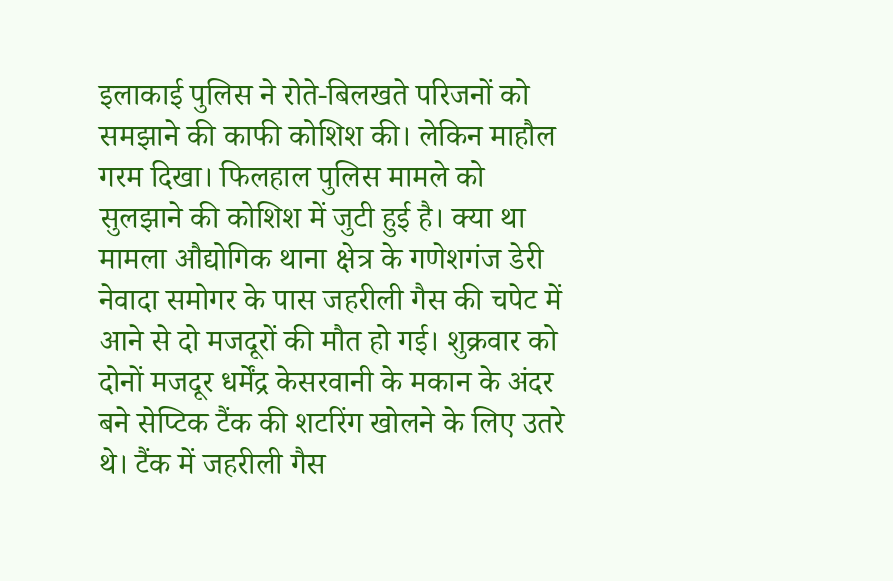इलाकाई पुलिस ने रोते-बिलखते परिजनों को समझाने की काफी कोशिश की। लेकिन माहौल गरम दिखा। फिलहाल पुलिस मामले को सुलझाने की कोशिश में जुटी हुई है। क्या था मामला औद्योगिक थाना क्षेत्र के गणेशगंज डेरी नेवादा समोगर के पास जहरीली गैस की चपेट में आने से दो मजदूरों की मौत हो गई। शुक्रवार को दोनों मजदूर धर्मेंद्र केसरवानी के मकान के अंदर बने सेप्टिक टैंक की शटरिंग खोलने के लिए उतरे थे। टैंक में जहरीली गैस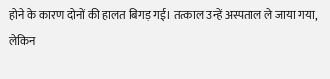होने के कारण दोनों की हालत बिगड़ गई। तत्काल उन्हें अस्पताल ले जाया गया, लेकिन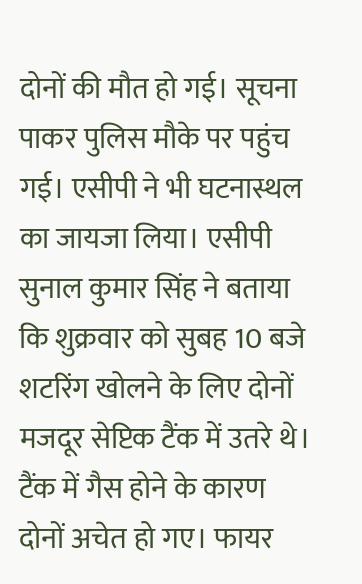दोनों की मौत हो गई। सूचना पाकर पुलिस मौके पर पहुंच गई। एसीपी ने भी घटनास्थल का जायजा लिया। एसीपी सुनाल कुमार सिंह ने बताया कि शुक्रवार को सुबह 10 बजे शटरिंग खोलने के लिए दोनों मजदूर सेप्टिक टैंक में उतरे थे। टैंक में गैस होने के कारण दोनों अचेत हो गए। फायर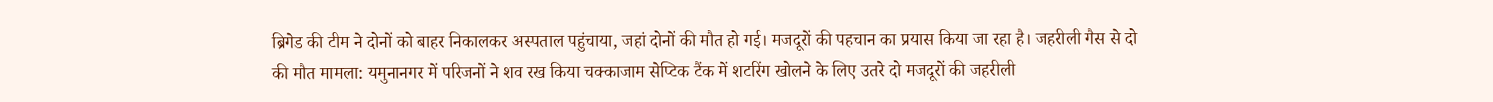ब्रिगेड की टीम ने दोनों को बाहर निकालकर अस्पताल पहुंचाया, जहां दोनों की मौत हो गई। मजदूरों की पहचान का प्रयास किया जा रहा है। जहरीली गैस से दो की मौत मामला: यमुनानगर में परिजनों ने शव रख किया चक्काजाम सेप्टिक टैंक में शटरिंग खोलने के लिए उतरे दो मजदूरों की जहरीली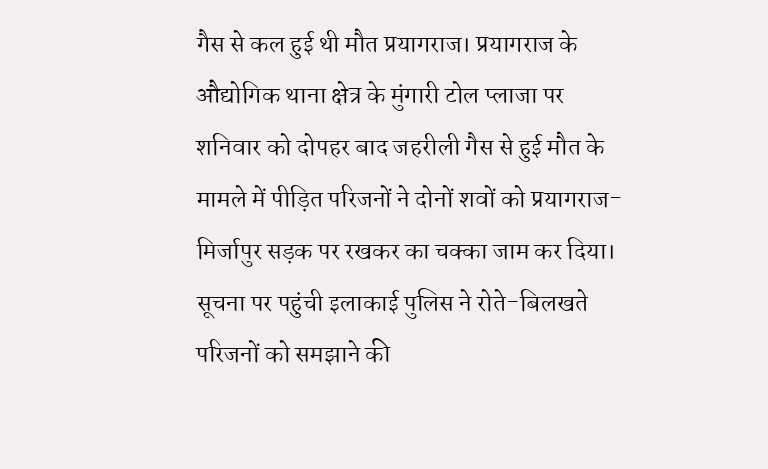गैस से कल हुई थी मौत प्रयागराज। प्रयागराज के औद्योगिक थाना क्षेत्र के मुंगारी टोल प्लाजा पर शनिवार को दोपहर बाद जहरीली गैस से हुई मौत के मामले में पीड़ित परिजनों ने दोनों शवों को प्रयागराज-मिर्जापुर सड़क पर रखकर का चक्का जाम कर दिया। सूचना पर पहुंची इलाकाई पुलिस ने रोते-बिलखते परिजनों को समझाने की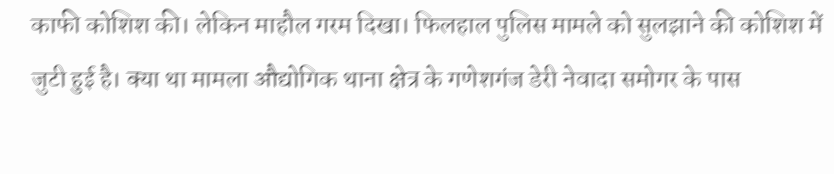काफी कोशिश की। लेकिन माहौल गरम दिखा। फिलहाल पुलिस मामले को सुलझाने की कोशिश में जुटी हुई है। क्या था मामला औद्योगिक थाना क्षेत्र के गणेशगंज डेरी नेवादा समोगर के पास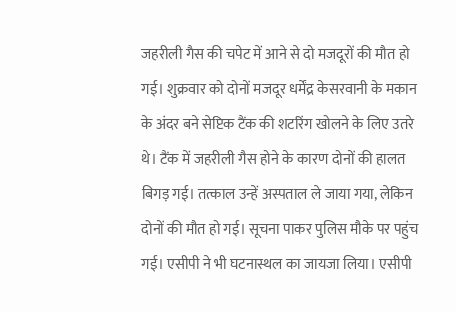जहरीली गैस की चपेट में आने से दो मजदूरों की मौत हो गई। शुक्रवार को दोनों मजदूर धर्मेंद्र केसरवानी के मकान के अंदर बने सेप्टिक टैंक की शटरिंग खोलने के लिए उतरे थे। टैंक में जहरीली गैस होने के कारण दोनों की हालत बिगड़ गई। तत्काल उन्हें अस्पताल ले जाया गया, लेकिन दोनों की मौत हो गई। सूचना पाकर पुलिस मौके पर पहुंच गई। एसीपी ने भी घटनास्थल का जायजा लिया। एसीपी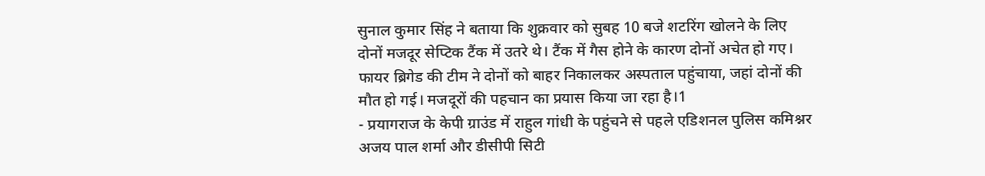सुनाल कुमार सिंह ने बताया कि शुक्रवार को सुबह 10 बजे शटरिंग खोलने के लिए दोनों मजदूर सेप्टिक टैंक में उतरे थे। टैंक में गैस होने के कारण दोनों अचेत हो गए। फायर ब्रिगेड की टीम ने दोनों को बाहर निकालकर अस्पताल पहुंचाया, जहां दोनों की मौत हो गई। मजदूरों की पहचान का प्रयास किया जा रहा है।1
- प्रयागराज के केपी ग्राउंड में राहुल गांधी के पहुंचने से पहले एडिशनल पुलिस कमिश्नर अजय पाल शर्मा और डीसीपी सिटी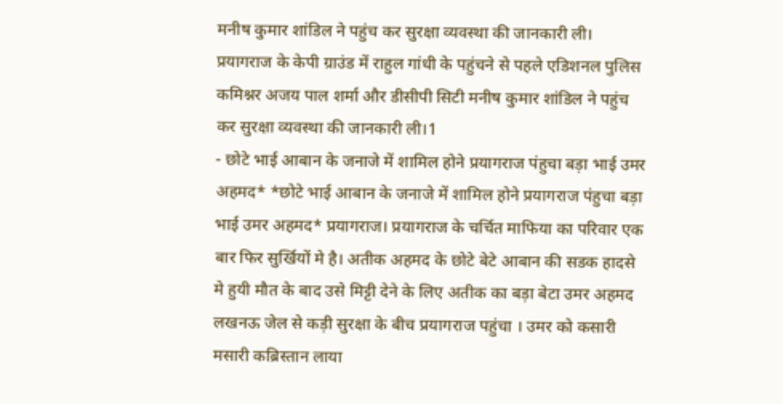मनीष कुमार शांडिल ने पहुंच कर सुरक्षा व्यवस्था की जानकारी ली। प्रयागराज के केपी ग्राउंड में राहुल गांधी के पहुंचने से पहले एडिशनल पुलिस कमिश्नर अजय पाल शर्मा और डीसीपी सिटी मनीष कुमार शांडिल ने पहुंच कर सुरक्षा व्यवस्था की जानकारी ली।1
- छोटे भाई आबान के जनाजे में शामिल होने प्रयागराज पंहुचा बड़ा भाई उमर अहमद* *छोटे भाई आबान के जनाजे में शामिल होने प्रयागराज पंहुचा बड़ा भाई उमर अहमद* प्रयागराज। प्रयागराज के चर्चित माफिया का परिवार एक बार फिर सुर्खियों मे है। अतीक अहमद के छोटे बेटे आबान की सडक हादसे मे हुयी मौत के बाद उसे मिट्टी देने के लिए अतीक का बड़ा बेटा उमर अहमद लखनऊ जेल से कड़ी सुरक्षा के बीच प्रयागराज पहुंचा । उमर को कसारी मसारी कब्रिस्तान लाया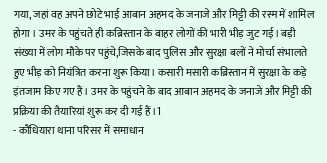गया, जहां वह अपने छोटे भाई आबान अहमद के जनाजे और मिट्टी की रस्म में शामिल होगा । उमर के पहुंचते ही कब्रिस्तान के बाहर लोगों की भारी भीड़ जुट गई। बड़ी संख्या में लोग मौके पर पहुंचे,जिसके बाद पुलिस और सुरक्षा बलों ने मोर्चा संभालते हुए भीड़ को नियंत्रित करना शुरू किया। कसारी मसारी कब्रिस्तान में सुरक्षा के कड़े इंतजाम किए गए हैं। उमर के पहुंचने के बाद आबान अहमद के जनाजे और मिट्टी की प्रक्रिया की तैयारियां शुरू कर दी गई हैं।1
- कौंधियारा थाना परिसर में समाधान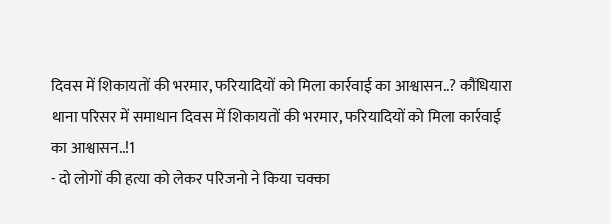दिवस में शिकायतों की भरमार, फरियादियों को मिला कार्रवाई का आश्वासन..? कौंधियारा थाना परिसर में समाधान दिवस में शिकायतों की भरमार, फरियादियों को मिला कार्रवाई का आश्वासन..!1
- दो लोगों की हत्या को लेकर परिजनो ने किया चक्का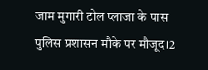जाम मुगारी टोल प्लाजा के पास पुलिस प्रशासन मौके पर मौजूद।2